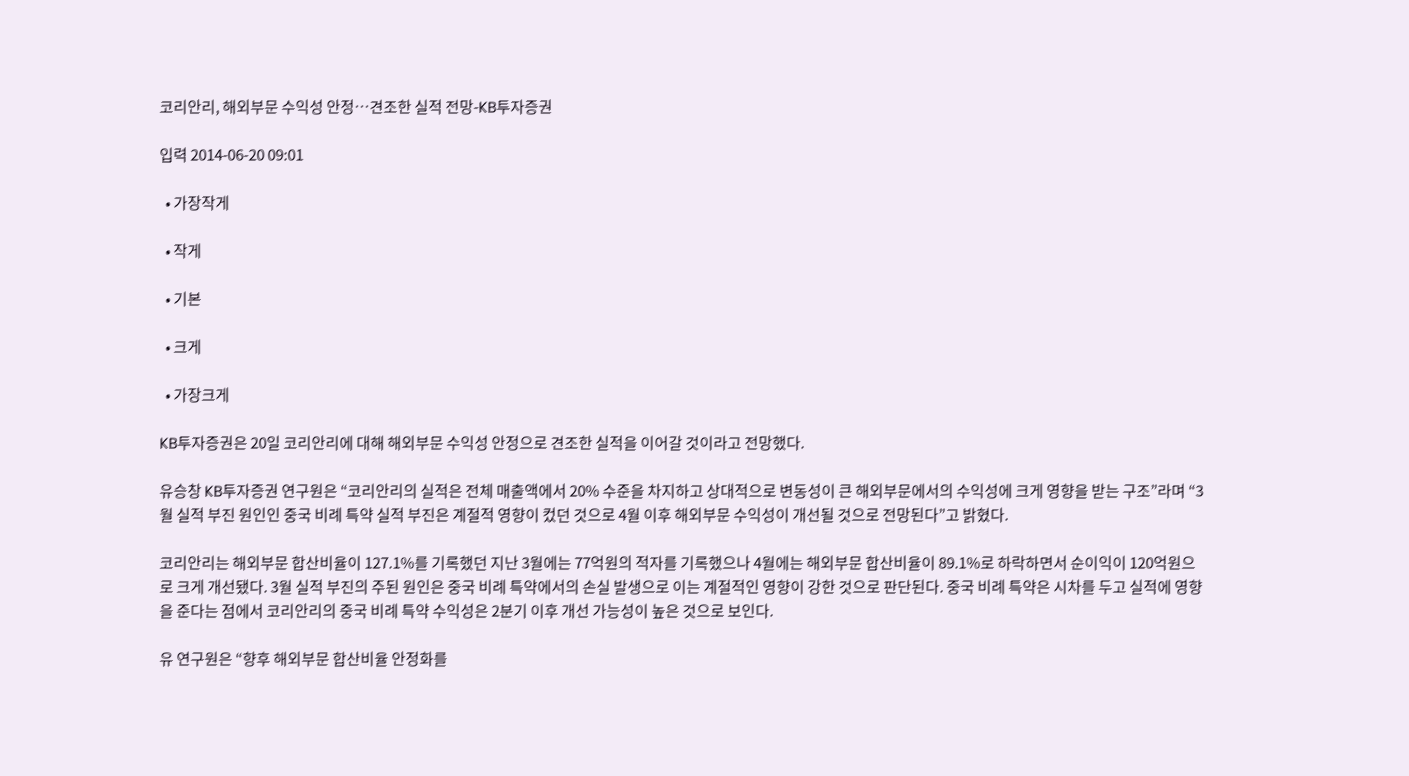코리안리, 해외부문 수익성 안정…견조한 실적 전망-KB투자증권

입력 2014-06-20 09:01

  • 가장작게

  • 작게

  • 기본

  • 크게

  • 가장크게

KB투자증권은 20일 코리안리에 대해 해외부문 수익성 안정으로 견조한 실적을 이어갈 것이라고 전망했다.

유승창 KB투자증권 연구원은 “코리안리의 실적은 전체 매출액에서 20% 수준을 차지하고 상대적으로 변동성이 큰 해외부문에서의 수익성에 크게 영향을 받는 구조”라며 “3월 실적 부진 원인인 중국 비례 특약 실적 부진은 계절적 영향이 컸던 것으로 4월 이후 해외부문 수익성이 개선될 것으로 전망된다”고 밝혔다.

코리안리는 해외부문 합산비율이 127.1%를 기록했던 지난 3월에는 77억원의 적자를 기록했으나 4월에는 해외부문 합산비율이 89.1%로 하락하면서 순이익이 120억원으로 크게 개선됐다. 3월 실적 부진의 주된 원인은 중국 비례 특약에서의 손실 발생으로 이는 계절적인 영향이 강한 것으로 판단된다. 중국 비례 특약은 시차를 두고 실적에 영향을 준다는 점에서 코리안리의 중국 비례 특약 수익성은 2분기 이후 개선 가능성이 높은 것으로 보인다.

유 연구원은 “향후 해외부문 합산비율 안정화를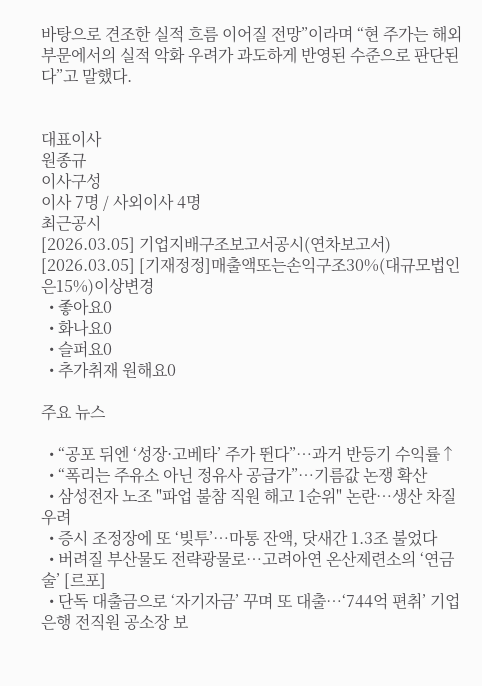바탕으로 견조한 실적 흐름 이어질 전망”이라며 “현 주가는 해외부문에서의 실적 악화 우려가 과도하게 반영된 수준으로 판단된다”고 말했다.


대표이사
원종규
이사구성
이사 7명 / 사외이사 4명
최근공시
[2026.03.05] 기업지배구조보고서공시(연차보고서)
[2026.03.05] [기재정정]매출액또는손익구조30%(대규모법인은15%)이상변경
  • 좋아요0
  • 화나요0
  • 슬퍼요0
  • 추가취재 원해요0

주요 뉴스

  • “공포 뒤엔 ‘성장·고베타’ 주가 뛴다”⋯과거 반등기 수익률↑
  • “폭리는 주유소 아닌 정유사 공급가”…기름값 논쟁 확산
  • 삼성전자 노조 "파업 불참 직원 해고 1순위" 논란…생산 차질 우려
  • 증시 조정장에 또 ‘빚투’…마통 잔액, 닷새간 1.3조 불었다
  • 버려질 부산물도 전략광물로…고려아연 온산제련소의 ‘연금술’ [르포]
  • 단독 대출금으로 ‘자기자금’ 꾸며 또 대출…‘744억 편취’ 기업은행 전직원 공소장 보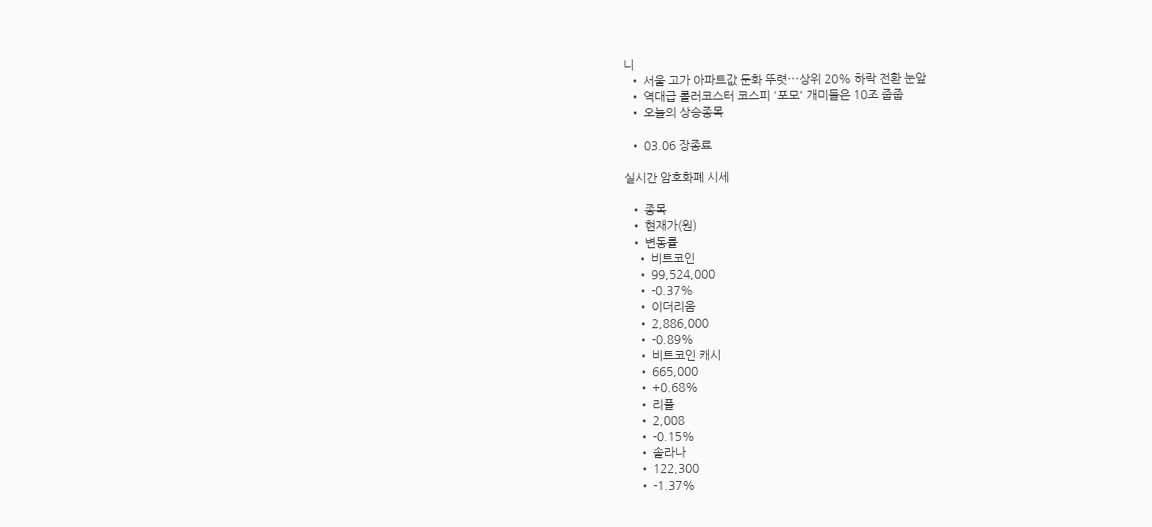니
  • 서울 고가 아파트값 둔화 뚜렷⋯상위 20% 하락 전환 눈앞
  • 역대급 롤러코스터 코스피 '포모' 개미들은 10조 줍줍
  • 오늘의 상승종목

  • 03.06 장종료

실시간 암호화폐 시세

  • 종목
  • 현재가(원)
  • 변동률
    • 비트코인
    • 99,524,000
    • -0.37%
    • 이더리움
    • 2,886,000
    • -0.89%
    • 비트코인 캐시
    • 665,000
    • +0.68%
    • 리플
    • 2,008
    • -0.15%
    • 솔라나
    • 122,300
    • -1.37%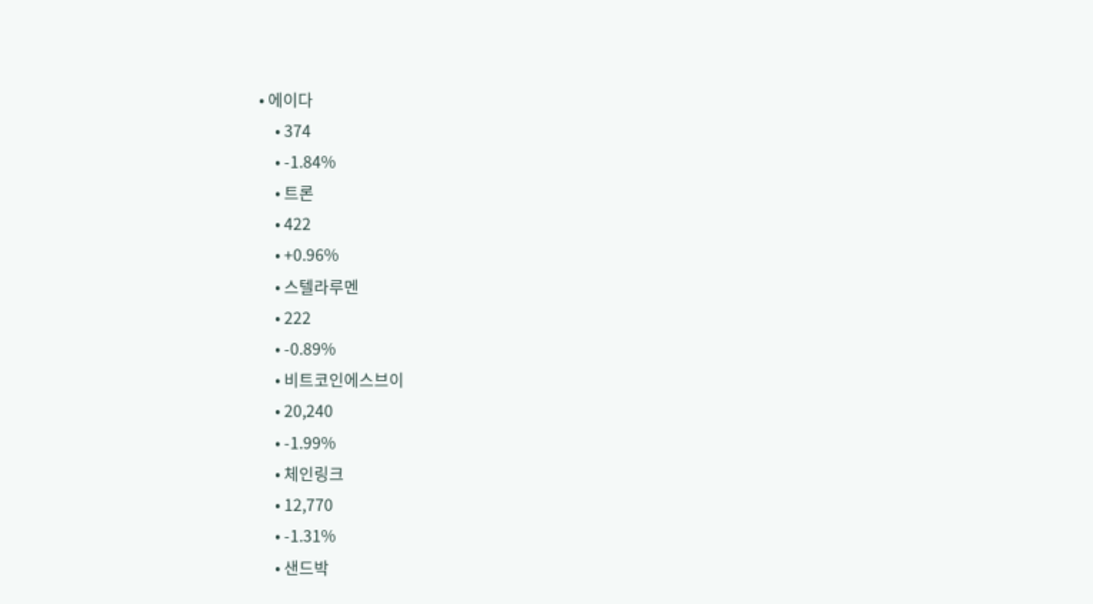• 에이다
    • 374
    • -1.84%
    • 트론
    • 422
    • +0.96%
    • 스텔라루멘
    • 222
    • -0.89%
    • 비트코인에스브이
    • 20,240
    • -1.99%
    • 체인링크
    • 12,770
    • -1.31%
    • 샌드박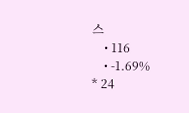스
    • 116
    • -1.69%
* 24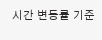시간 변동률 기준